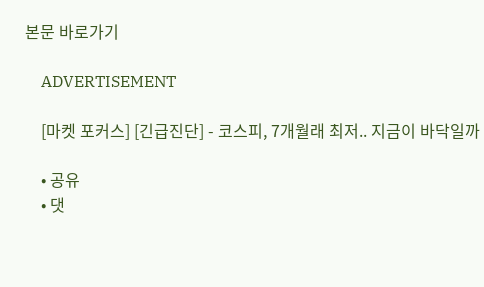본문 바로가기

    ADVERTISEMENT

    [마켓 포커스] [긴급진단] - 코스피, 7개월래 최저.. 지금이 바닥일까

    • 공유
    • 댓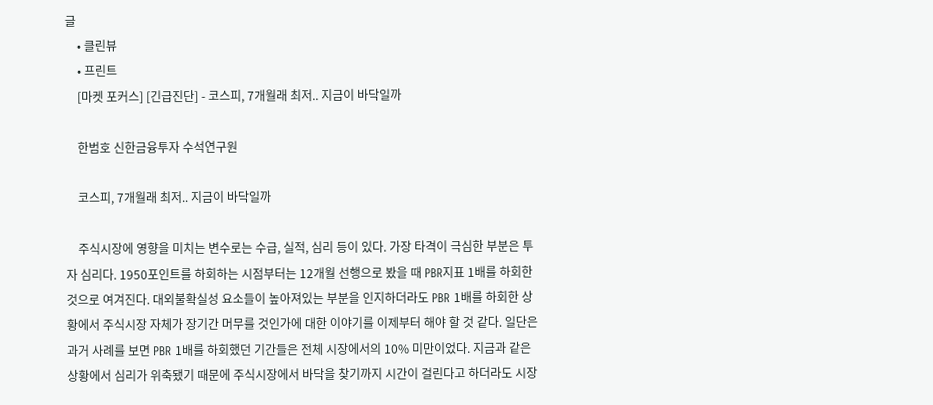글
    • 클린뷰
    • 프린트
    [마켓 포커스] [긴급진단] - 코스피, 7개월래 최저.. 지금이 바닥일까

    한범호 신한금융투자 수석연구원

    코스피, 7개월래 최저.. 지금이 바닥일까

    주식시장에 영향을 미치는 변수로는 수급, 실적, 심리 등이 있다. 가장 타격이 극심한 부분은 투자 심리다. 1950포인트를 하회하는 시점부터는 12개월 선행으로 봤을 때 PBR지표 1배를 하회한 것으로 여겨진다. 대외불확실성 요소들이 높아져있는 부분을 인지하더라도 PBR 1배를 하회한 상황에서 주식시장 자체가 장기간 머무를 것인가에 대한 이야기를 이제부터 해야 할 것 같다. 일단은 과거 사례를 보면 PBR 1배를 하회했던 기간들은 전체 시장에서의 10% 미만이었다. 지금과 같은 상황에서 심리가 위축됐기 때문에 주식시장에서 바닥을 찾기까지 시간이 걸린다고 하더라도 시장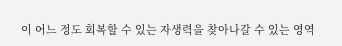이 어느 정도 회복할 수 있는 자생력을 찾아나갈 수 있는 영역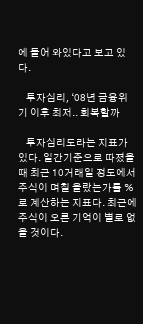에 들어 와있다고 보고 있다.

    투자심리, ‘08년 금융위기 이후 최저.. 회복할까

    투자심리도라는 지표가 있다. 일간기준으로 따졌을 때 최근 10거래일 정도에서 주식이 며칠 올랐는가를 %로 계산하는 지표다. 최근에 주식이 오른 기억이 별로 없을 것이다.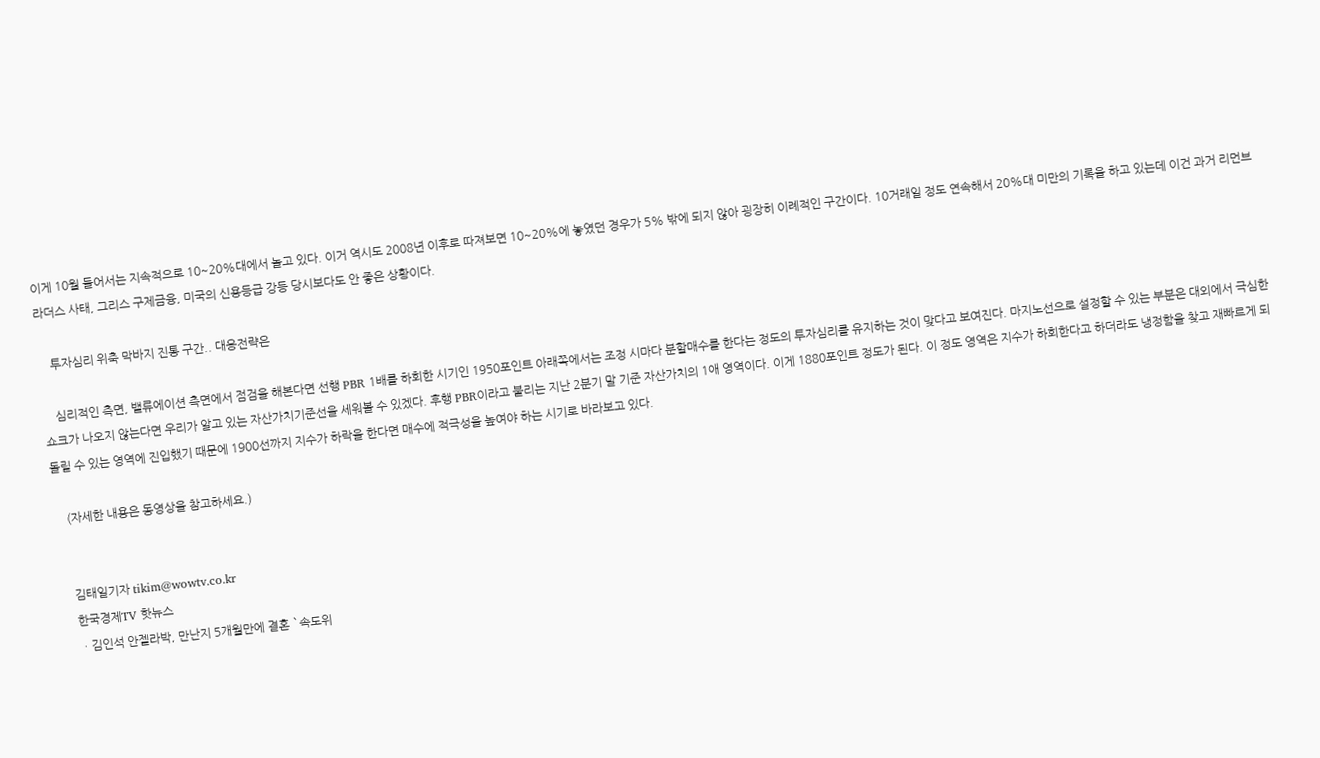이게 10월 들어서는 지속적으로 10~20%대에서 놀고 있다. 이거 역시도 2008년 이후로 따져보면 10~20%에 놓였던 경우가 5% 밖에 되지 않아 굉장히 이례적인 구간이다. 10거래일 정도 연속해서 20%대 미만의 기록을 하고 있는데 이건 과거 리먼브라더스 사태, 그리스 구제금융, 미국의 신용등급 강등 당시보다도 안 좋은 상황이다.

    투자심리 위축 막바지 진통 구간.. 대응전략은

    심리적인 측면, 밸류에이션 측면에서 점검을 해본다면 선행 PBR 1배를 하회한 시기인 1950포인트 아래쪽에서는 조정 시마다 분할매수를 한다는 정도의 투자심리를 유지하는 것이 맞다고 보여진다. 마지노선으로 설정할 수 있는 부분은 대외에서 극심한 쇼크가 나오지 않는다면 우리가 알고 있는 자산가치기준선을 세워볼 수 있겠다. 후행 PBR이라고 불리는 지난 2분기 말 기준 자산가치의 1애 영역이다. 이게 1880포인트 정도가 된다. 이 정도 영역은 지수가 하회한다고 하더라도 냉정함을 찾고 재빠르게 되돌릴 수 있는 영역에 진입했기 때문에 1900선까지 지수가 하락을 한다면 매수에 적극성을 높여야 하는 시기로 바라보고 있다.

    (자세한 내용은 동영상을 참고하세요.)


    김태일기자 tikim@wowtv.co.kr
    한국경제TV 핫뉴스
    ㆍ김인석 안젤라박, 만난지 5개월만에 결혼 `속도위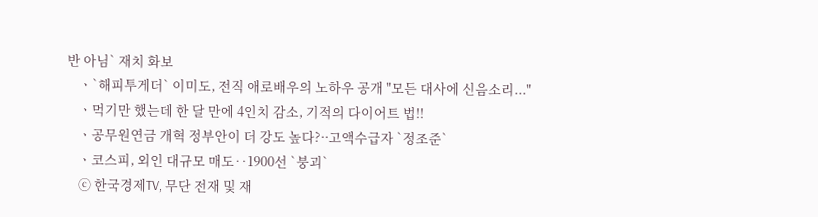반 아님` 재치 화보
    ㆍ`해피투게더` 이미도, 전직 애로배우의 노하우 공개 "모든 대사에 신음소리..."
    ㆍ먹기만 했는데 한 달 만에 4인치 감소, 기적의 다이어트 법!!
    ㆍ공무원연금 개혁 정부안이 더 강도 높다?··고액수급자 `정조준`
    ㆍ코스피, 외인 대규모 매도‥1900선 `붕괴`
    ⓒ 한국경제TV, 무단 전재 및 재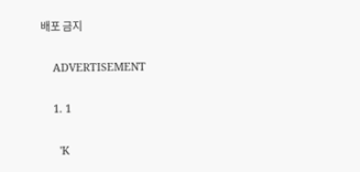배포 금지

    ADVERTISEMENT

    1. 1

      'K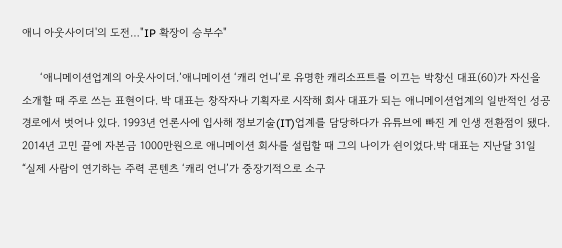애니 아웃사이더'의 도전…"IP 확장이 승부수"

      ‘애니메이션업계의 아웃사이더.’애니메이션 ‘캐리 언니’로 유명한 캐리소프트를 이끄는 박창신 대표(60)가 자신을 소개할 때 주로 쓰는 표현이다. 박 대표는 창작자나 기획자로 시작해 회사 대표가 되는 애니메이션업계의 일반적인 성공 경로에서 벗어나 있다. 1993년 언론사에 입사해 정보기술(IT)업계를 담당하다가 유튜브에 빠진 게 인생 전환점이 됐다. 2014년 고민 끝에 자본금 1000만원으로 애니메이션 회사를 설립할 때 그의 나이가 쉰이었다.박 대표는 지난달 31일 “실제 사람이 연기하는 주력 콘텐츠 ‘캐리 언니’가 중장기적으로 소구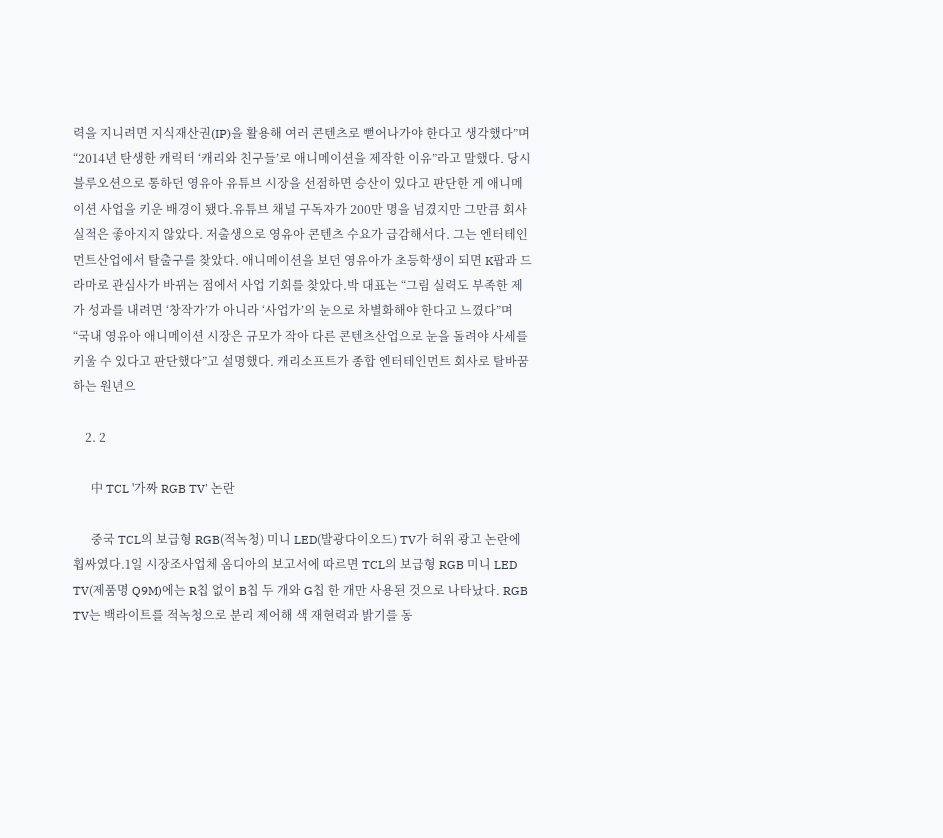력을 지니려면 지식재산권(IP)을 활용해 여러 콘텐츠로 뻗어나가야 한다고 생각했다”며 “2014년 탄생한 캐릭터 ‘캐리와 친구들’로 애니메이션을 제작한 이유”라고 말했다. 당시 블루오션으로 통하던 영유아 유튜브 시장을 선점하면 승산이 있다고 판단한 게 애니메이션 사업을 키운 배경이 됐다.유튜브 채널 구독자가 200만 명을 넘겼지만 그만큼 회사 실적은 좋아지지 않았다. 저출생으로 영유아 콘텐츠 수요가 급감해서다. 그는 엔터테인먼트산업에서 탈출구를 찾았다. 애니메이션을 보던 영유아가 초등학생이 되면 K팝과 드라마로 관심사가 바뀌는 점에서 사업 기회를 찾았다.박 대표는 “그림 실력도 부족한 제가 성과를 내려면 ‘창작가’가 아니라 ‘사업가’의 눈으로 차별화해야 한다고 느꼈다”며 “국내 영유아 애니메이션 시장은 규모가 작아 다른 콘텐츠산업으로 눈을 돌려야 사세를 키울 수 있다고 판단했다”고 설명했다. 캐리소프트가 종합 엔터테인먼트 회사로 탈바꿈하는 원년으

    2. 2

      中 TCL '가짜 RGB TV' 논란

      중국 TCL의 보급형 RGB(적녹청) 미니 LED(발광다이오드) TV가 허위 광고 논란에 휩싸였다.1일 시장조사업체 옴디아의 보고서에 따르면 TCL의 보급형 RGB 미니 LED TV(제품명 Q9M)에는 R칩 없이 B칩 두 개와 G칩 한 개만 사용된 것으로 나타났다. RGB TV는 백라이트를 적녹청으로 분리 제어해 색 재현력과 밝기를 동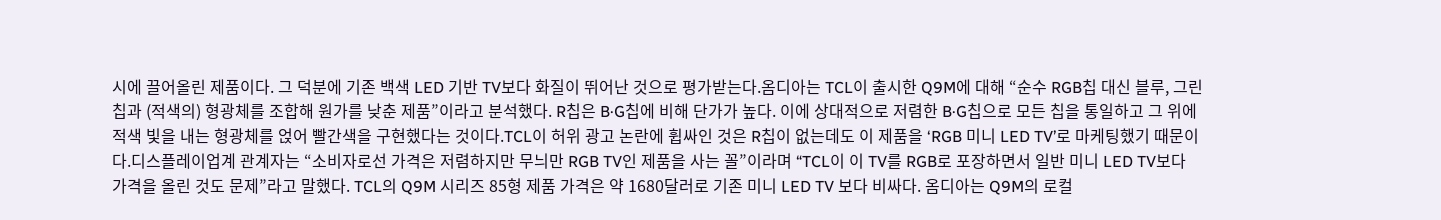시에 끌어올린 제품이다. 그 덕분에 기존 백색 LED 기반 TV보다 화질이 뛰어난 것으로 평가받는다.옴디아는 TCL이 출시한 Q9M에 대해 “순수 RGB칩 대신 블루, 그린칩과 (적색의) 형광체를 조합해 원가를 낮춘 제품”이라고 분석했다. R칩은 B·G칩에 비해 단가가 높다. 이에 상대적으로 저렴한 B·G칩으로 모든 칩을 통일하고 그 위에 적색 빛을 내는 형광체를 얹어 빨간색을 구현했다는 것이다.TCL이 허위 광고 논란에 휩싸인 것은 R칩이 없는데도 이 제품을 ‘RGB 미니 LED TV’로 마케팅했기 때문이다.디스플레이업계 관계자는 “소비자로선 가격은 저렴하지만 무늬만 RGB TV인 제품을 사는 꼴”이라며 “TCL이 이 TV를 RGB로 포장하면서 일반 미니 LED TV보다 가격을 올린 것도 문제”라고 말했다. TCL의 Q9M 시리즈 85형 제품 가격은 약 1680달러로 기존 미니 LED TV 보다 비싸다. 옴디아는 Q9M의 로컬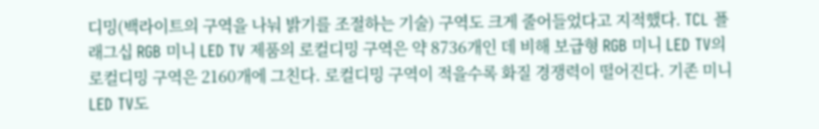디밍(백라이트의 구역을 나눠 밝기를 조절하는 기술) 구역도 크게 줄어들었다고 지적했다. TCL 플래그십 RGB 미니 LED TV 제품의 로컬디밍 구역은 약 8736개인 데 비해 보급형 RGB 미니 LED TV의 로컬디밍 구역은 2160개에 그친다. 로컬디밍 구역이 적을수록 화질 경쟁력이 떨어진다. 기존 미니 LED TV도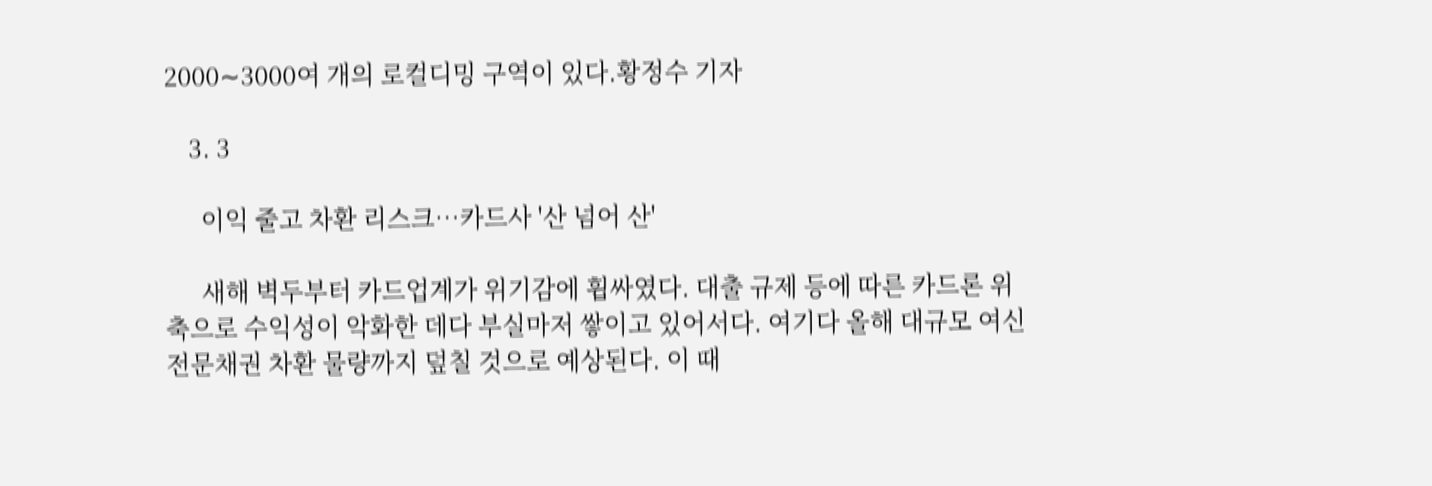2000∼3000여 개의 로컬디밍 구역이 있다.황정수 기자

    3. 3

      이익 줄고 차환 리스크…카드사 '산 넘어 산'

      새해 벽두부터 카드업계가 위기감에 휩싸였다. 대출 규제 등에 따른 카드론 위축으로 수익성이 악화한 데다 부실마저 쌓이고 있어서다. 여기다 올해 대규모 여신전문채권 차환 물량까지 덮칠 것으로 예상된다. 이 때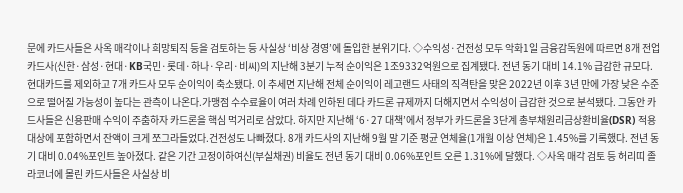문에 카드사들은 사옥 매각이나 희망퇴직 등을 검토하는 등 사실상 ‘비상 경영’에 돌입한 분위기다. ◇수익성·건전성 모두 악화1일 금융감독원에 따르면 8개 전업카드사(신한·삼성·현대·KB국민·롯데·하나·우리·비씨)의 지난해 3분기 누적 순이익은 1조9332억원으로 집계됐다. 전년 동기 대비 14.1% 급감한 규모다. 현대카드를 제외하고 7개 카드사 모두 순이익이 축소됐다. 이 추세면 지난해 전체 순이익이 레고랜드 사태의 직격탄을 맞은 2022년 이후 3년 만에 가장 낮은 수준으로 떨어질 가능성이 높다는 관측이 나온다.가맹점 수수료율이 여러 차례 인하된 데다 카드론 규제까지 더해지면서 수익성이 급감한 것으로 분석됐다. 그동안 카드사들은 신용판매 수익이 주춤하자 카드론을 핵심 먹거리로 삼았다. 하지만 지난해 ‘6·27 대책’에서 정부가 카드론을 3단계 총부채원리금상환비율(DSR) 적용 대상에 포함하면서 잔액이 크게 쪼그라들었다.건전성도 나빠졌다. 8개 카드사의 지난해 9월 말 기준 평균 연체율(1개월 이상 연체)은 1.45%를 기록했다. 전년 동기 대비 0.04%포인트 높아졌다. 같은 기간 고정이하여신(부실채권) 비율도 전년 동기 대비 0.06%포인트 오른 1.31%에 달했다. ◇사옥 매각 검토 등 허리띠 졸라코너에 몰린 카드사들은 사실상 비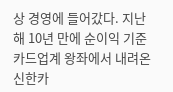상 경영에 들어갔다. 지난해 10년 만에 순이익 기준 카드업계 왕좌에서 내려온 신한카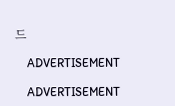드

    ADVERTISEMENT

    ADVERTISEMENT